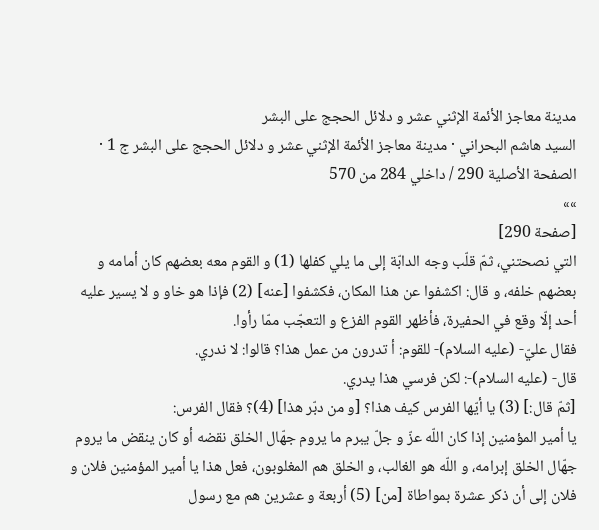مدينة معاجز الأئمة الإثني عشر و دلائل الحجج على البشر
السيد هاشم البحراني · مدينة معاجز الأئمة الإثني عشر و دلائل الحجج على البشر ج 1 · الصفحة الأصلية 290 / داخلي 284 من 570
»»
[صفحة 290]
التي نصحتني، ثمّ قلّب وجه الدابّة إلى ما يلي كفلها (1) و القوم معه بعضهم كان أمامه و بعضهم خلفه، و قال: اكشفوا عن هذا المكان، فكشفوا [عنه] (2) فإذا هو خاو و لا يسير عليه أحد إلّا وقع في الحفيرة، فأظهر القوم الفزع و التعجّب ممّا رأوا.
فقال عليّ- (عليه السلام)- للقوم: أ تدرون من عمل هذا؟ قالوا: لا ندري.
قال- (عليه السلام)-: لكن فرسي هذا يدري.
[ثمّ قال:] (3) يا أيّها الفرس كيف هذا؟ [و من دبّر هذا] (4)؟ فقال الفرس:
يا أمير المؤمنين إذا كان اللّه عزّ و جلّ يبرم ما يروم جهّال الخلق نقضه أو كان ينقض ما يروم جهّال الخلق إبرامه، و اللّه هو الغالب، و الخلق هم المغلوبون، فعل هذا يا أمير المؤمنين فلان و فلان إلى أن ذكر عشرة بمواطاة [من] (5) أربعة و عشرين هم مع رسول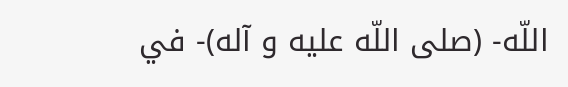اللّه- (صلى اللّه عليه و آله)- في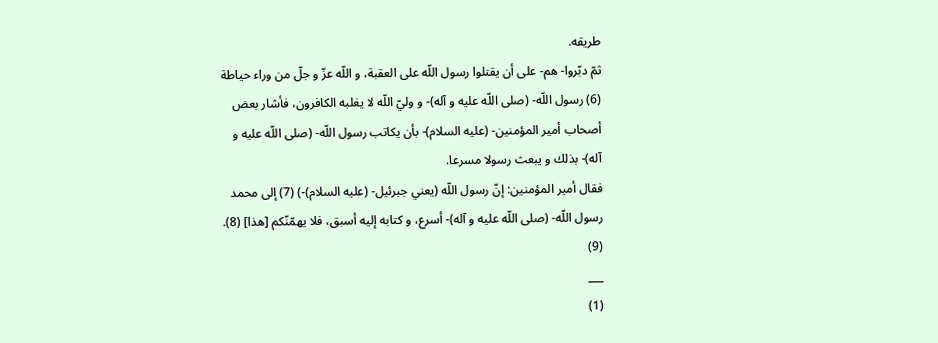طريقه.
ثمّ دبّروا- هم- على أن يقتلوا رسول اللّه على العقبة، و اللّه عزّ و جلّ من وراء حياطة (6) رسول اللّه- (صلى اللّه عليه و آله)- و وليّ اللّه لا يغلبه الكافرون، فأشار بعض أصحاب أمير المؤمنين- (عليه السلام)- بأن يكاتب رسول اللّه- (صلى اللّه عليه و آله)- بذلك و يبعث رسولا مسرعا.
فقال أمير المؤمنين: إنّ رسول اللّه (يعني جبرئيل- (عليه السلام)-) (7) إلى محمد رسول اللّه- (صلى اللّه عليه و آله)- أسرع، و كتابه إليه أسبق، فلا يهمّنّكم [هذا] (8). (9)
___
(1)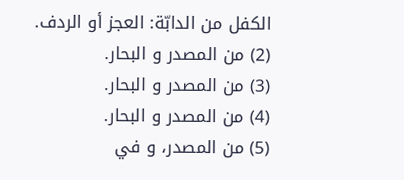الكفل من الدابّة: العجز أو الردف.
(2) من المصدر و البحار.
(3) من المصدر و البحار.
(4) من المصدر و البحار.
(5) من المصدر، و في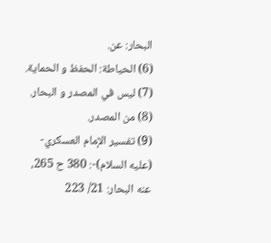البحار: عن.
(6) الحياطة: الحفظ و الحماية.
(7) ليس في المصدر و البحار.
(8) من المصدر.
(9) تفسير الإمام العسكري- (عليه السلام)-: 380 ح 265، عنه البحار: 21/ 223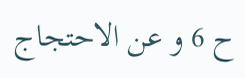ح 6 و عن الاحتجاج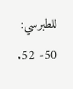للطبرسي: 50- 52.